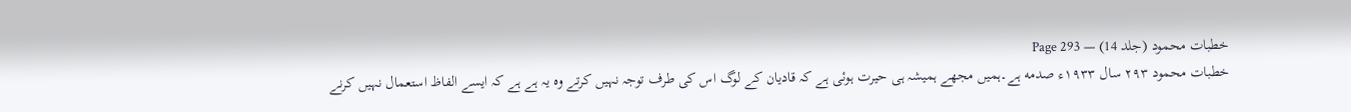خطبات محمود (جلد 14) — Page 293
خطبات محمود ۲۹۳ سال ۱۹۳۳ء صدمه ہے۔ہمیں مجھے ہمیشہ ہی حیرت ہوئی ہے کہ قادیان کے لوگ اس کی طرف توجہ نہیں کرتے وہ یہ ہے ہے کہ ایسے الفاظ استعمال نہیں کرنے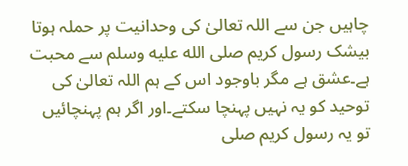چاہیں جن سے اللہ تعالیٰ کی وحدانیت پر حملہ ہوتا بیشک رسول کریم صلى الله عليه وسلم سے محبت ہے۔عشق ہے مگر باوجود اس کے ہم اللہ تعالیٰ کی توحید کو یہ نہیں پہنچا سکتے۔اور اگر ہم پہنچائیں تو یہ رسول کریم صلى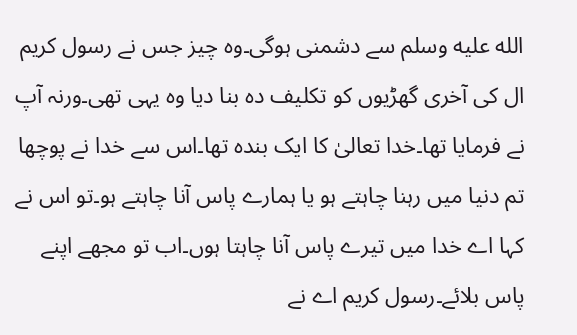الله عليه وسلم سے دشمنی ہوگی۔وہ چیز جس نے رسول کریم ال کی آخری گھڑیوں کو تکلیف دہ بنا دیا وہ یہی تھی۔ورنہ آپ نے فرمایا تھا۔خدا تعالیٰ کا ایک بندہ تھا۔اس سے خدا نے پوچھا تم دنیا میں رہنا چاہتے ہو یا ہمارے پاس آنا چاہتے ہو۔تو اس نے کہا اے خدا میں تیرے پاس آنا چاہتا ہوں۔اب تو مجھے اپنے پاس بلائے۔رسول کریم اے نے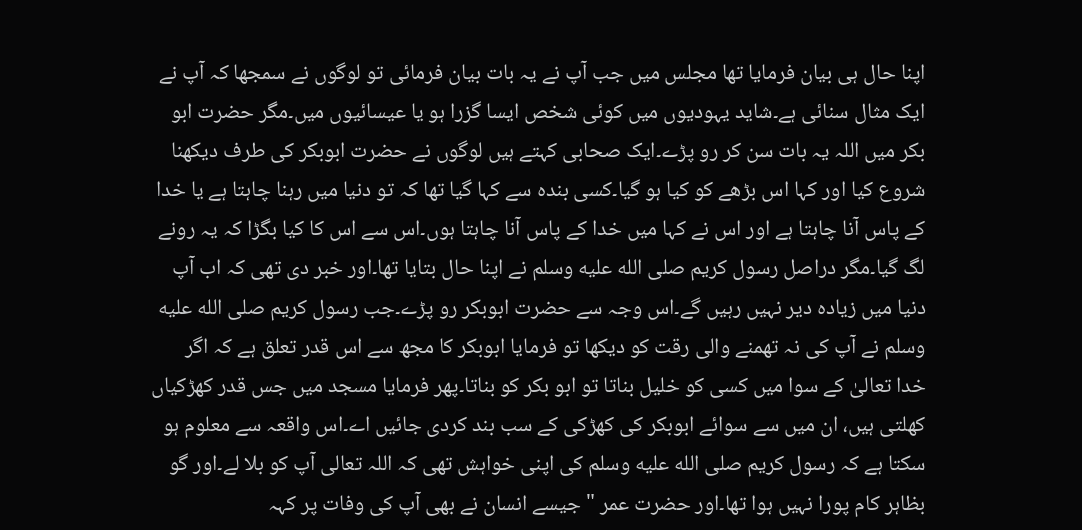اپنا حال ہی بیان فرمایا تھا مجلس میں جب آپ نے یہ بات بیان فرمائی تو لوگوں نے سمجھا کہ آپ نے ایک مثال سنائی ہے۔شاید یہودیوں میں کوئی شخص ایسا گزرا ہو یا عیسائیوں میں۔مگر حضرت ابو بکر میں اللہ یہ بات سن کر رو پڑے۔ایک صحابی کہتے ہیں لوگوں نے حضرت ابوبکر کی طرف دیکھنا شروع کیا اور کہا اس بڑھے کو کیا ہو گیا۔کسی بندہ سے کہا گیا تھا کہ تو دنیا میں رہنا چاہتا ہے یا خدا کے پاس آنا چاہتا ہے اور اس نے کہا میں خدا کے پاس آنا چاہتا ہوں۔اس سے اس کا کیا بگڑا کہ یہ رونے لگ گیا۔مگر دراصل رسول کریم صلى الله عليه وسلم نے اپنا حال بتایا تھا۔اور خبر دی تھی کہ اب آپ دنیا میں زیادہ دیر نہیں رہیں گے۔اس وجہ سے حضرت ابوبکر رو پڑے۔جب رسول کریم صلى الله عليه وسلم نے آپ کی نہ تھمنے والی رقت کو دیکھا تو فرمایا ابوبکر کا مجھ سے اس قدر تعلق ہے کہ اگر خدا تعالیٰ کے سوا میں کسی کو خلیل بناتا تو ابو بکر کو بناتا۔پھر فرمایا مسجد میں جس قدر کھڑکیاں کھلتی ہیں، ان میں سے سوائے ابوبکر کی کھڑکی کے سب بند کردی جائیں اے۔اس واقعہ سے معلوم ہو سکتا ہے کہ رسول کریم صلى الله عليه وسلم کی اپنی خواہش تھی کہ اللہ تعالی آپ کو بلا لے۔اور گو بظاہر کام پورا نہیں ہوا تھا۔اور حضرت عمر " جیسے انسان نے بھی آپ کی وفات پر کہہ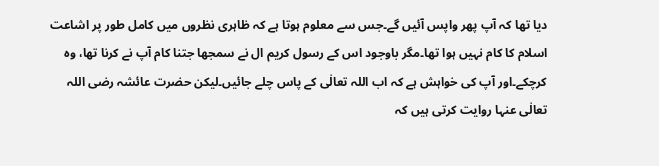دیا تھا کہ آپ پھر واپس آئیں گے۔جس سے معلوم ہوتا ہے کہ ظاہری نظروں میں کامل طور پر اشاعت اسلام کا کام نہیں ہوا تھا۔مگر باوجود اس کے رسول کریم ال نے سمجھا جتنا کام آپ نے کرنا تھا، وہ کرچکے۔اور آپ کی خواہش ہے کہ اب اللہ تعالٰی کے پاس چلے جائیں۔لیکن حضرت عائشہ رضی اللہ تعالٰی عنہا روایت کرتی ہیں کہ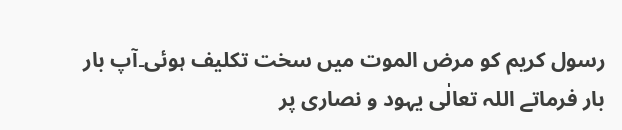رسول کریم کو مرض الموت میں سخت تکلیف ہوئی۔آپ بار بار فرماتے اللہ تعالٰی یہود و نصاری پر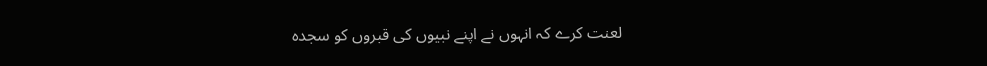لعنت کرے کہ انہوں نے اپنے نبیوں کی قبروں کو سجدہ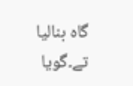گاہ بنالیا تے۔گویا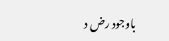باوجود رض د